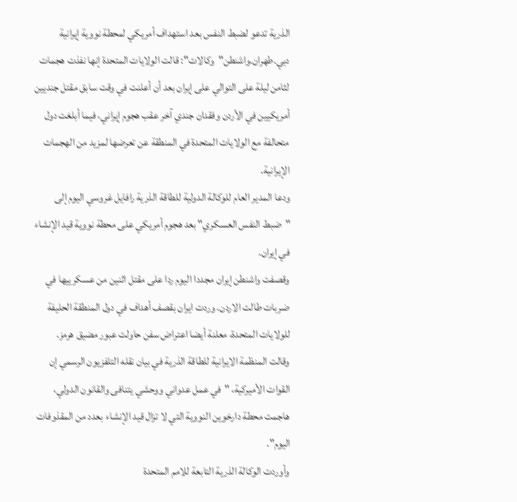الذرية تدعو لضبط النفس بعد استهداف أمريكي لمحطة نووية إيرانية
دبي.طهران.واشنطن"وكالات": قالت الولايات المتحدة إنها نفذت هجمات لثامن ليلة على التوالي على إيران بعد أن أعلنت في وقت سابق مقتل جنديين أمريكيين في الأردن وفقدان جندي آخر عقب هجوم إيراني، فيما أبلغت دول متحالفة مع الولايات المتحدة في المنطقة عن تعرضها لمزيد من الهجمات الإيرانية.
ودعا المدير العام للوكالة الدولية للطاقة الذرية رافايل غروسي اليوم إلى "ضبط النفس العسكري" بعد هجوم أمريكي على محطة نووية قيد الإنشاء في إيران.
وقصفت واشنطن إيران مجددا اليوم ردا على مقتل اثنين من عسكرييها في ضربات طالت الاردن. وردت ايران بقصف أهداف في دول المنطقة الحليفة للولايات المتحدة، معلنة أيضا اعتراض سفن حاولت عبور مضيق هرمز.
وقالت المنظمة الايرانية للطاقة الذرية في بيان نقله التلفزيون الرسمي إن القوات الأميركية، "في عمل عدواني ووحشي يتنافى والقانون الدولي، هاجمت محطة دارخوين النووية التي لا تزال قيد الإنشاء بعدد من المقذوفات اليوم".
وأوردت الوكالة الذرية التابعة للامم المتحدة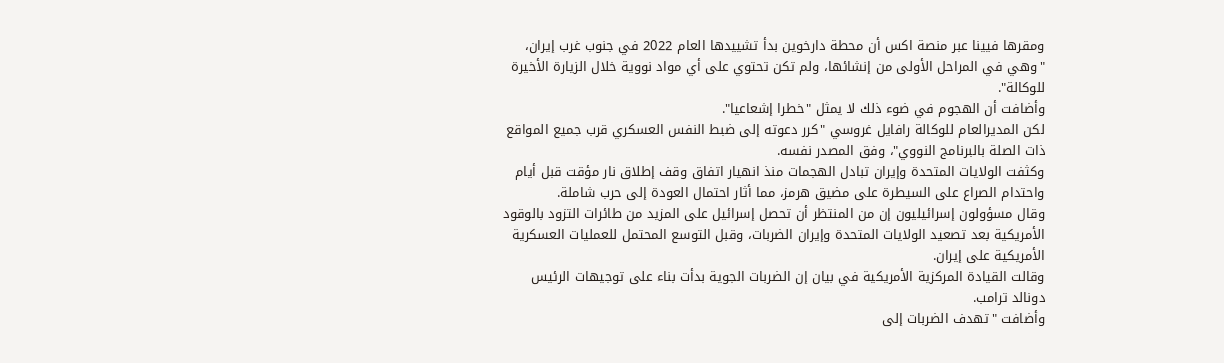ومقرها فيينا عبر منصة اكس أن محطة دارخوين بدأ تشييدها العام 2022 في جنوب غرب إيران، "وهي في المراحل الأولى من إنشائها، ولم تكن تحتوي على أي مواد نووية خلال الزيارة الأخيرة للوكالة".
وأضافت أن الهجوم في ضوء ذلك لا يمثل "خطرا إشعاعيا".
لكن المديرالعام للوكالة رافايل غروسي "كرر دعوته إلى ضبط النفس العسكري قرب جميع المواقع ذات الصلة بالبرنامج النووي"، وفق المصدر نفسه.
وكثفت الولايات المتحدة وإيران تبادل الهجمات منذ انهيار اتفاق وقف إطلاق نار مؤقت قبل أيام واحتدام الصراع على السيطرة على مضيق هرمز، مما أثار احتمال العودة إلى حرب شاملة.
وقال مسؤولون إسرائيليون إن من المنتظر أن تحصل إسرائيل على المزيد من طائرات التزود بالوقود الأمريكية بعد تصعيد الولايات المتحدة وإيران الضربات، وقبل التوسع المحتمل للعمليات العسكرية الأمريكية على إيران.
وقالت القيادة المركزية الأمريكية في بيان إن الضربات الجوية بدأت بناء على توجيهات الرئيس دونالد ترامب.
وأضافت "تهدف الضربات إلى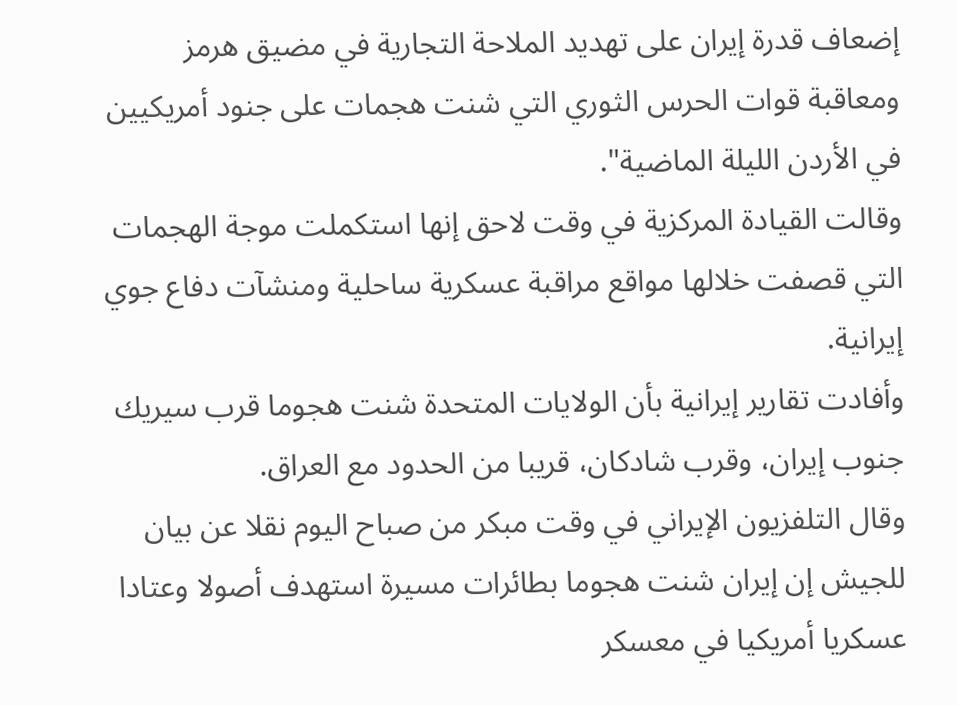إضعاف قدرة إيران على تهديد الملاحة التجارية في مضيق هرمز ومعاقبة قوات الحرس الثوري التي شنت هجمات على جنود أمريكيين في الأردن الليلة الماضية".
وقالت القيادة المركزية في وقت لاحق إنها استكملت موجة الهجمات التي قصفت خلالها مواقع مراقبة عسكرية ساحلية ومنشآت دفاع جوي إيرانية.
وأفادت تقارير إيرانية بأن الولايات المتحدة شنت هجوما قرب سيريك جنوب إيران، وقرب شادكان، قريبا من الحدود مع العراق.
وقال التلفزيون الإيراني في وقت مبكر من صباح اليوم نقلا عن بيان للجيش إن إيران شنت هجوما بطائرات مسيرة استهدف أصولا وعتادا عسكريا أمريكيا في معسكر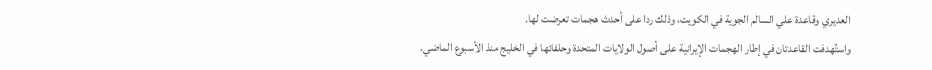العديري وقاعدة علي السالم الجوية في الكويت، وذلك ردا على أحدث هجمات تعرضت لها.
واستُهدفت القاعدتان في إطار الهجمات الإيرانية على أصول الولايات المتحدة وحلفائها في الخليج منذ الأسبوع الماضي.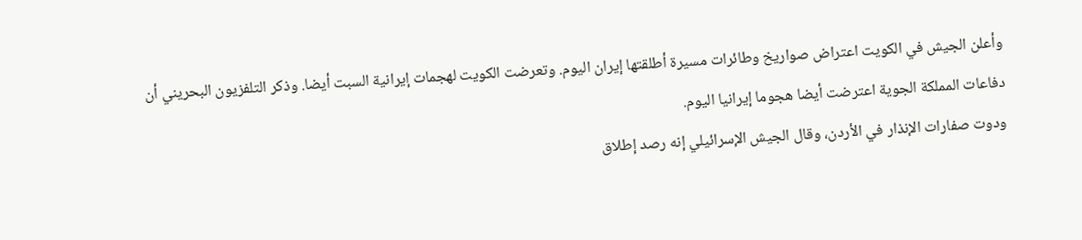وأعلن الجيش في الكويت اعتراض صواريخ وطائرات مسيرة أطلقتها إيران اليوم. وتعرضت الكويت لهجمات إيرانية السبت أيضا. وذكر التلفزيون البحريني أن دفاعات المملكة الجوية اعترضت أيضا هجوما إيرانيا اليوم.
ودوت صفارات الإنذار في الأردن، وقال الجيش الإسرائيلي إنه رصد إطلاق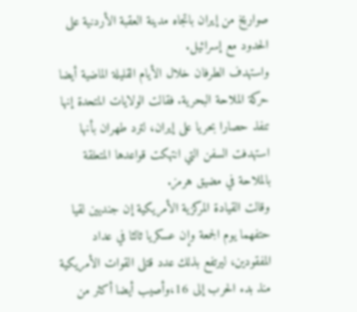صواريخ من إيران باتجاه مدينة العقبة الأردنية على الحدود مع إسرائيل.
واستهدف الطرفان خلال الأيام القليلة الماضية أيضا حركة الملاحة البحرية. فقالت الولايات المتحدة إنها تنفذ حصارا بحريا على إيران، لترد طهران بأنها استهدفت السفن التي انتهكت قواعدها المتعلقة بالملاحة في مضيق هرمز.
وقالت القيادة المركزية الأمريكية إن جنديين لقيا حتفهما يوم الجمعة وإن عسكريا ثالثا في عداد المفقودين، ليرتفع بذلك عدد قتلى القوات الأمريكية منذ بدء الحرب إلى 16،وأصيب أيضا أكثر من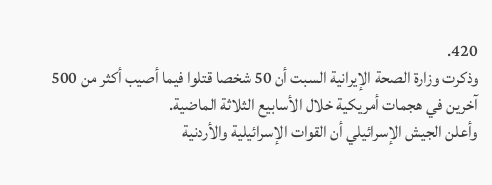420.
وذكرت وزارة الصحة الإيرانية السبت أن 50 شخصا قتلوا فيما أصيب أكثر من 500 آخرين في هجمات أمريكية خلال الأسابيع الثلاثة الماضية.
وأعلن الجيش الإسرائيلي أن القوات الإسرائيلية والأردنية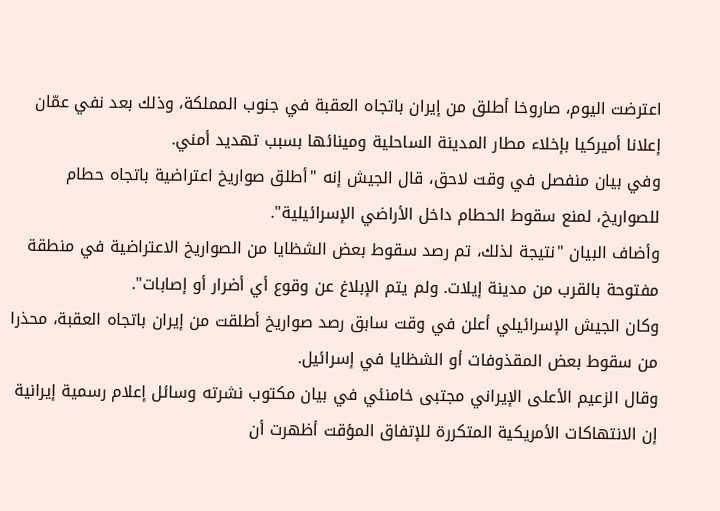اعترضت اليوم، صاروخا أطلق من إيران باتجاه العقبة في جنوب المملكة، وذلك بعد نفي عمّان إعلانا أميركيا بإخلاء مطار المدينة الساحلية ومينائها بسبب تهديد أمني.
وفي بيان منفصل في وقت لاحق، قال الجيش إنه "أطلق صواريخ اعتراضية باتجاه حطام للصواريخ، لمنع سقوط الحطام داخل الأراضي الإسرائيلية".
وأضاف البيان "نتيجة لذلك، تم رصد سقوط بعض الشظايا من الصواريخ الاعتراضية في منطقة مفتوحة بالقرب من مدينة إيلات. ولم يتم الإبلاغ عن وقوع أي أضرار أو إصابات".
وكان الجيش الإسرائيلي أعلن في وقت سابق رصد صواريخ أطلقت من إيران باتجاه العقبة، محذرا من سقوط بعض المقذوفات أو الشظايا في إسرائيل.
وقال الزعيم الأعلى الإيراني مجتبى خامنئي في بيان مكتوب نشرته وسائل إعلام رسمية إيرانية إن الانتهاكات الأمريكية المتكررة للإتفاق المؤقت أظهرت أن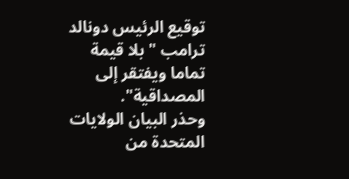توقيع الرئيس دونالد ترامب "بلا قيمة تماما ويفتقر إلى المصداقية".
وحذر البيان الولايات المتحدة من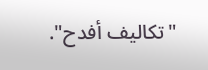"تكاليف أفدح".